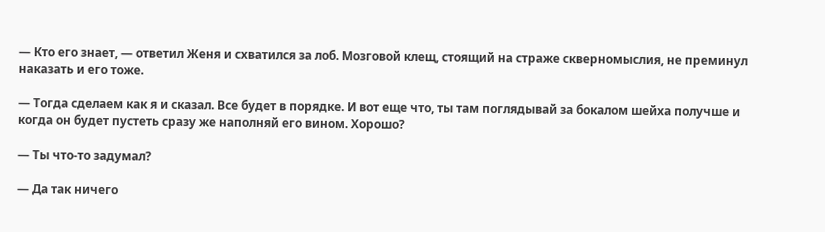— Кто его знает, — ответил Женя и схватился за лоб. Мозговой клещ, стоящий на страже скверномыслия, не преминул наказать и его тоже.

— Тогда сделаем как я и сказал. Все будет в порядке. И вот еще что, ты там поглядывай за бокалом шейха получше и когда он будет пустеть сразу же наполняй его вином. Хорошо?

— Ты что-то задумал?

— Да так ничего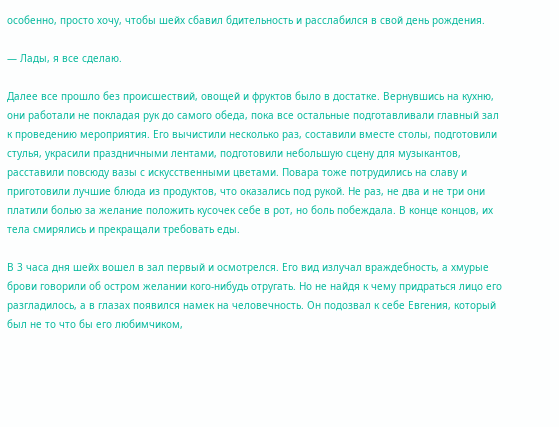особенно, просто хочу, чтобы шейх сбавил бдительность и расслабился в свой день рождения.

— Лады, я все сделаю.

Далее все прошло без происшествий, овощей и фруктов было в достатке. Вернувшись на кухню, они работали не покладая рук до самого обеда, пока все остальные подготавливали главный зал к проведению мероприятия. Его вычистили несколько раз, составили вместе столы, подготовили стулья, украсили праздничными лентами, подготовили небольшую сцену для музыкантов, расставили повсюду вазы с искусственными цветами. Повара тоже потрудились на славу и приготовили лучшие блюда из продуктов, что оказались под рукой. Не раз, не два и не три они платили болью за желание положить кусочек себе в рот, но боль побеждала. В конце концов, их тела смирялись и прекращали требовать еды.

В 3 часа дня шейх вошел в зал первый и осмотрелся. Его вид излучал враждебность, а хмурые брови говорили об остром желании кого-нибудь отругать. Но не найдя к чему придраться лицо его разгладилось, а в глазах появился намек на человечность. Он подозвал к себе Евгения, который был не то что бы его любимчиком,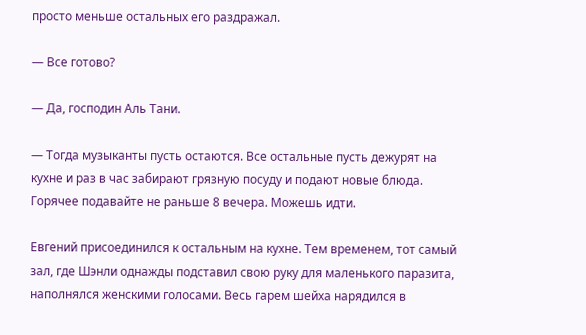просто меньше остальных его раздражал.

— Все готово?

— Да, господин Аль Тани.

— Тогда музыканты пусть остаются. Все остальные пусть дежурят на кухне и раз в час забирают грязную посуду и подают новые блюда. Горячее подавайте не раньше 8 вечера. Можешь идти.

Евгений присоединился к остальным на кухне. Тем временем, тот самый зал, где Шэнли однажды подставил свою руку для маленького паразита, наполнялся женскими голосами. Весь гарем шейха нарядился в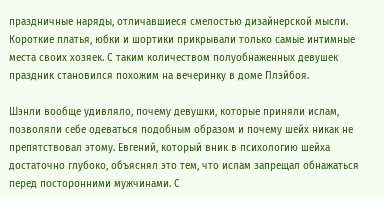праздничные наряды, отличавшиеся смелостью дизайнерской мысли. Короткие платья, юбки и шортики прикрывали только самые интимные места своих хозяек. С таким количеством полуобнаженных девушек праздник становился похожим на вечеринку в доме Плэйбоя.

Шэнли вообще удивляло, почему девушки, которые приняли ислам, позволяли себе одеваться подобным образом и почему шейх никак не препятствовал этому. Евгений, который вник в психологию шейха достаточно глубоко, объяснял это тем, что ислам запрещал обнажаться перед посторонними мужчинами. С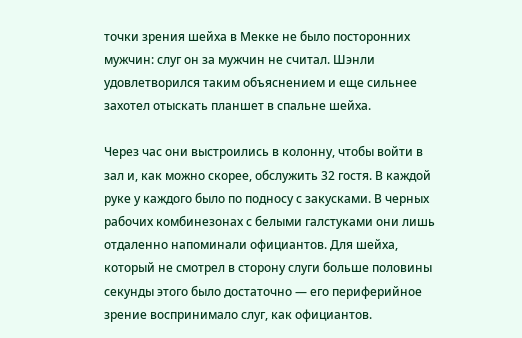точки зрения шейха в Мекке не было посторонних мужчин: слуг он за мужчин не считал. Шэнли удовлетворился таким объяснением и еще сильнее захотел отыскать планшет в спальне шейха.

Через час они выстроились в колонну, чтобы войти в зал и, как можно скорее, обслужить 32 гостя. В каждой руке у каждого было по подносу с закусками. В черных рабочих комбинезонах с белыми галстуками они лишь отдаленно напоминали официантов. Для шейха, который не смотрел в сторону слуги больше половины секунды этого было достаточно — его периферийное зрение воспринимало слуг, как официантов.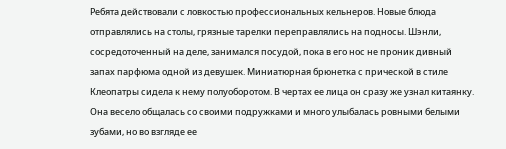Ребята действовали с ловкостью профессиональных кельнеров. Новые блюда отправлялись на столы, грязные тарелки переправлялись на подносы. Шэнли, сосредоточенный на деле, занимался посудой, пока в его нос не проник дивный запах парфюма одной из девушек. Миниатюрная брюнетка с прической в стиле Клеопатры сидела к нему полуоборотом. В чертах ее лица он сразу же узнал китаянку. Она весело общалась со своими подружками и много улыбалась ровными белыми зубами, но во взгляде ее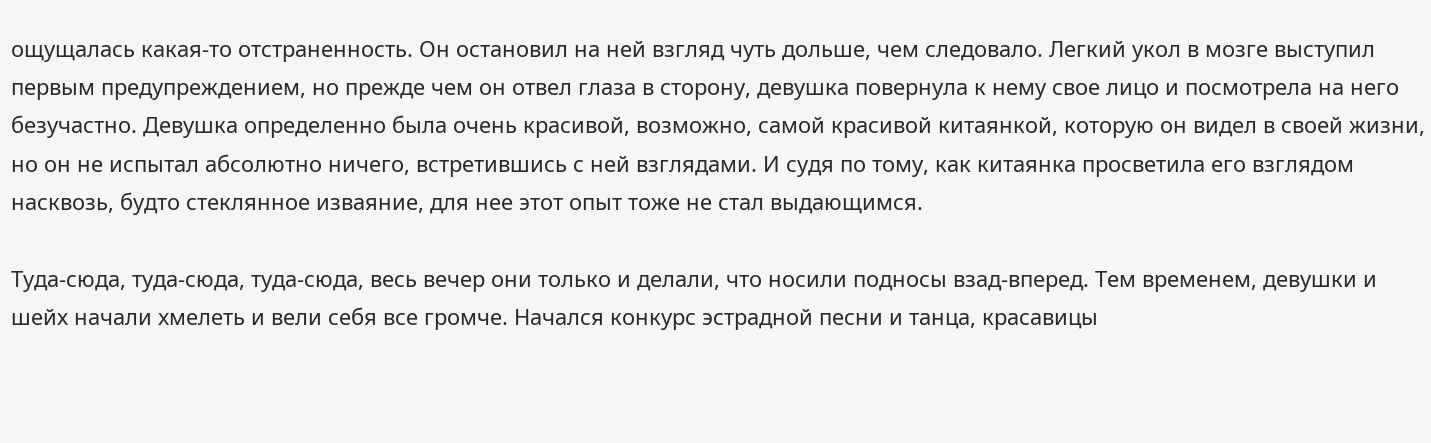ощущалась какая-то отстраненность. Он остановил на ней взгляд чуть дольше, чем следовало. Легкий укол в мозге выступил первым предупреждением, но прежде чем он отвел глаза в сторону, девушка повернула к нему свое лицо и посмотрела на него безучастно. Девушка определенно была очень красивой, возможно, самой красивой китаянкой, которую он видел в своей жизни, но он не испытал абсолютно ничего, встретившись с ней взглядами. И судя по тому, как китаянка просветила его взглядом насквозь, будто стеклянное изваяние, для нее этот опыт тоже не стал выдающимся.

Туда-сюда, туда-сюда, туда-сюда, весь вечер они только и делали, что носили подносы взад-вперед. Тем временем, девушки и шейх начали хмелеть и вели себя все громче. Начался конкурс эстрадной песни и танца, красавицы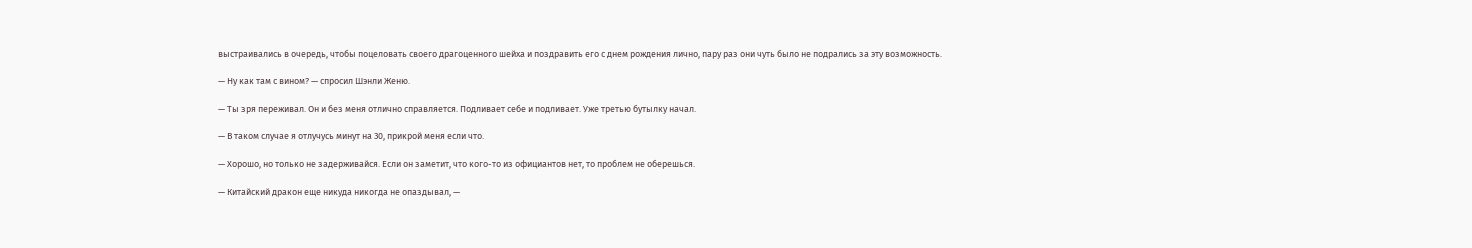выстраивались в очередь, чтобы поцеловать своего драгоценного шейха и поздравить его с днем рождения лично, пару раз они чуть было не подрались за эту возможность.

— Ну как там с вином? — спросил Шэнли Женю.

— Ты зря переживал. Он и без меня отлично справляется. Подливает себе и подливает. Уже третью бутылку начал.

— В таком случае я отлучусь минут на 30, прикрой меня если что.

— Хорошо, но только не задерживайся. Если он заметит, что кого-то из официантов нет, то проблем не оберешься.

— Китайский дракон еще никуда никогда не опаздывал, —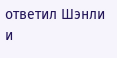ответил Шэнли и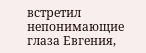встретил непонимающие глаза Евгения,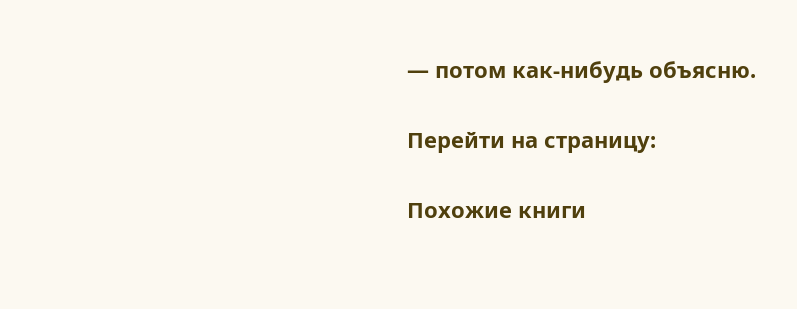— потом как-нибудь объясню.

Перейти на страницу:

Похожие книги